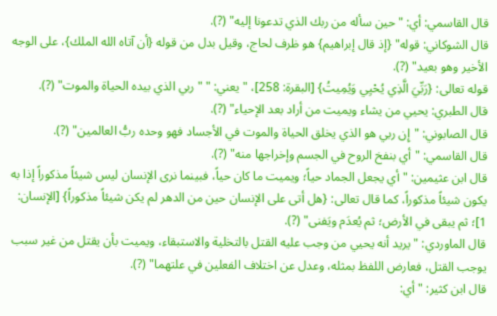قال القاسمي: أي: "حين سأله من ربك الذي تدعونا إليه" (?).
قال الشوكاني: قوله" {إذ قال إبراهيم} هو ظرف لحاج، وقيل بدل من قوله {أن آتاه الله الملك}، على الوجه الأخير وهو بعيد" (?).
قوله تعالى: {رَبِّيَ الَّذِي يُحْيِي وَيُمِيتُ} [البقرة: 258]، " يعني: " "ربي الذي بيده الحياة والموت" (?).
قال الطبري: يحيي من يشاء ويميت من أراد بعد الإحياء" (?).
قال الصابوني: "إِن ربي هو الذي يخلق الحياة والموت في الأجساد فهو وحده ربُّ العالمين" (?).
قال القاسمي: "أي بنفخ الروح في الجسم وإخراجها منه" (?).
قال ابن عثيمين: " أي يجعل الجماد حياً؛ ويميت ما كان حياً، فبينما نرى الإنسان ليس شيئاً مذكوراً إذا به يكون شيئاً مذكوراً، كما قال تعالى: {هل أتى على الإنسان حين من الدهر لم يكن شيئاً مذكوراً} [الإنسان: 1]؛ ثم يبقى في الأرض؛ ثم يُعدَم ويَفنى" (?).
قال الماوردي: " يريد أنه يحيي من وجب عليه القتل بالتخلية والاستبقاء، ويميت بأن يقتل من غير سبب يوجب القتل، فعارض اللفظ بمثله، وعدل عن اختلاف الفعلين في علتهما" (?).
قال ابن كثير: " أي: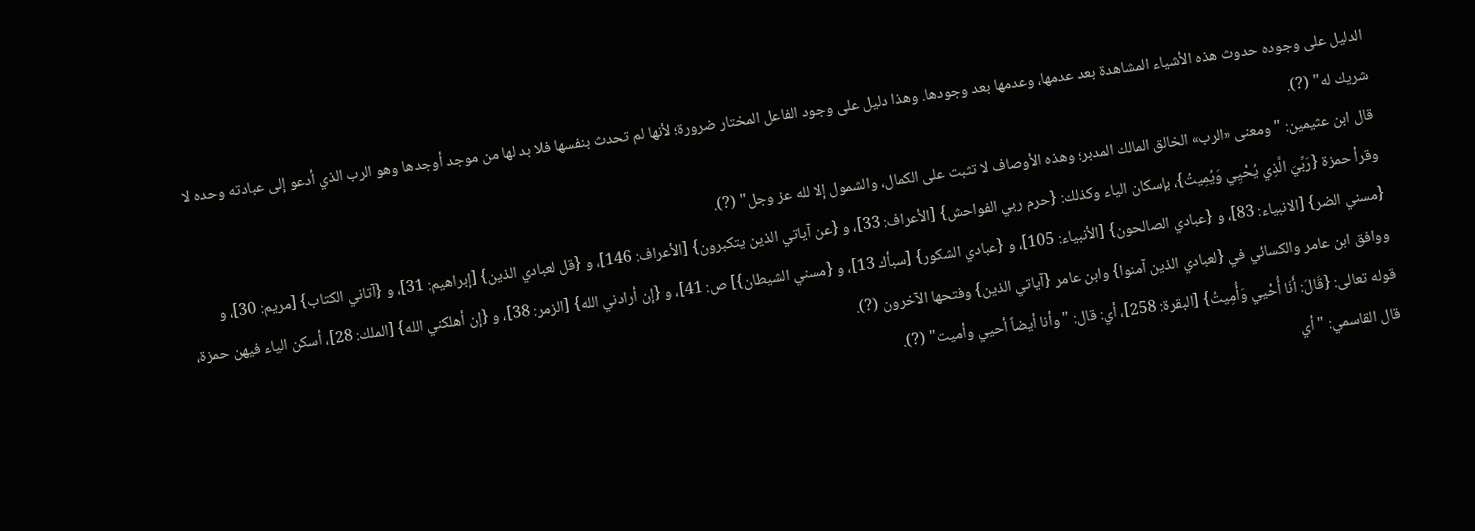الدليل على وجوده حدوث هذه الأشياء المشاهدة بعد عدمها، وعدمها بعد وجودها. وهذا دليل على وجود الفاعل المختار ضرورة؛ لأنها لم تحدث بنفسها فلا بد لها من موجد أوجدها وهو الرب الذي أدعو إلى عبادته وحده لا شريك له" (?).
قال ابن عثيمين: " ومعنى «الرب» الخالق المالك المدبر؛ وهذه الأوصاف لا تثبت على الكمال، والشمول إلا لله عز وجل" (?).
وقرأ حمزة {رَبِّيَ الَّذِي يُحْيِي وَيُمِيتُ}، بإسكان الياء وكذلك: {حرم ربي الفواحش} [الأعراف: 33]، و {عن آياتي الذين يتكبرون} [الأعراف: 146]، و {قل لعبادي الذين} [إبراهيم: 31]، و {آتاني الكتاب} [مريم: 30]، و {مسني الضر} [الانبياء: 83]، و {عبادي الصالحون} [الأنبياء: 105]، و {عبادي الشكور} [سبأك 13]، و {مسني الشيطان}] ص: 41]، و {إن أرادني الله} [الزمر: 38]، و {إن أهلكني الله} [الملك: 28]، أسكن الياء فيهن حمزة، ووافق ابن عامر والكسائي في {لعبادي الذين آمنوا} وابن عامر {آياتي الذين} وفتحها الآخرون (?).
قوله تعالى: {قَالَ: أَنَا أُحْيي وَأُمِيتُ} [البقرة: 258]، أي: قال: "وأنا أيضاً أحيي وأميت" (?).
قال القاسمي: " أي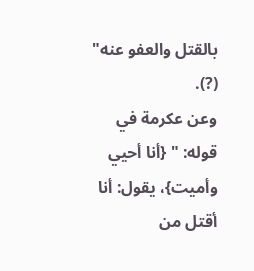بالقتل والعفو عنه" (?).
وعن عكرمة في قوله: " {أنا أحيي وأميت}، يقول: أنا أقتل من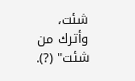شئت، وأترك من شئت" (?).